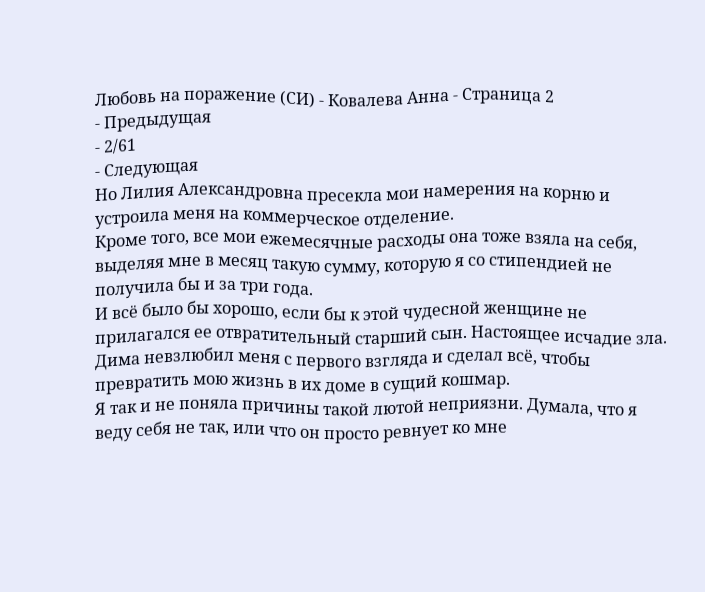Любовь на поражение (СИ) - Ковалева Анна - Страница 2
- Предыдущая
- 2/61
- Следующая
Но Лилия Александровна пресекла мои намерения на корню и устроила меня на коммерческое отделение.
Кроме того, все мои ежемесячные расходы она тоже взяла на себя, выделяя мне в месяц такую сумму, которую я со стипендией не получила бы и за три года.
И всё было бы хорошо, если бы к этой чудесной женщине не прилагался ее отвратительный старший сын. Настоящее исчадие зла.
Дима невзлюбил меня с первого взгляда и сделал всё, чтобы превратить мою жизнь в их доме в сущий кошмар.
Я так и не поняла причины такой лютой неприязни. Думала, что я веду себя не так, или что он просто ревнует ко мне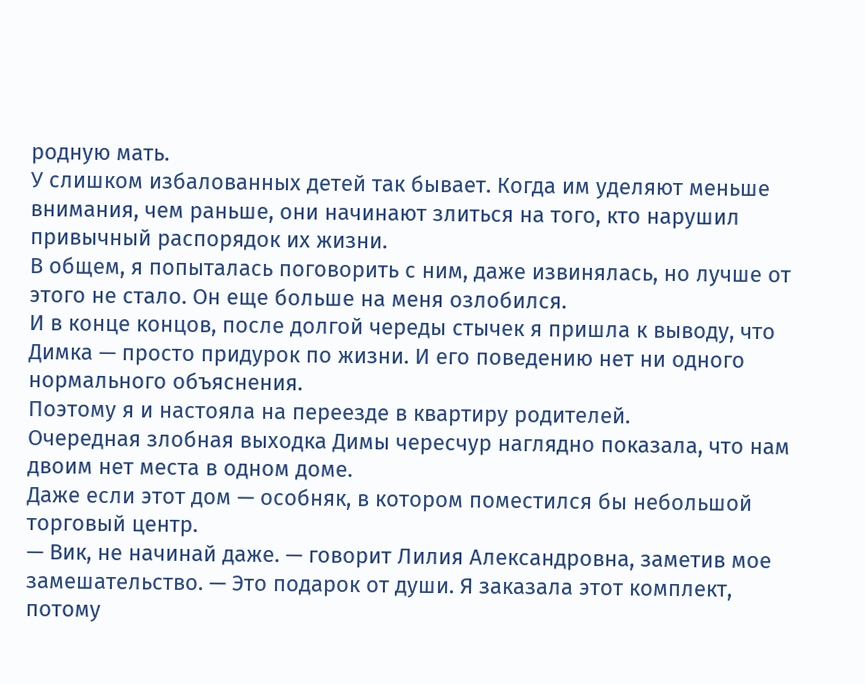родную мать.
У слишком избалованных детей так бывает. Когда им уделяют меньше внимания, чем раньше, они начинают злиться на того, кто нарушил привычный распорядок их жизни.
В общем, я попыталась поговорить с ним, даже извинялась, но лучше от этого не стало. Он еще больше на меня озлобился.
И в конце концов, после долгой череды стычек я пришла к выводу, что Димка — просто придурок по жизни. И его поведению нет ни одного нормального объяснения.
Поэтому я и настояла на переезде в квартиру родителей.
Очередная злобная выходка Димы чересчур наглядно показала, что нам двоим нет места в одном доме.
Даже если этот дом — особняк, в котором поместился бы небольшой торговый центр.
— Вик, не начинай даже. — говорит Лилия Александровна, заметив мое замешательство. — Это подарок от души. Я заказала этот комплект, потому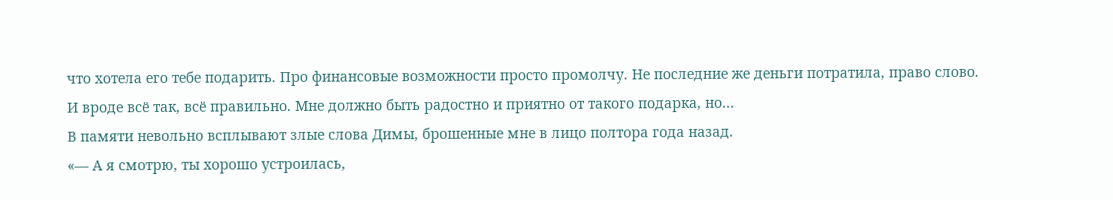что хотела его тебе подарить. Про финансовые возможности просто промолчу. Не последние же деньги потратила, право слово.
И вроде всё так, всё правильно. Мне должно быть радостно и приятно от такого подарка, но…
В памяти невольно всплывают злые слова Димы, брошенные мне в лицо полтора года назад.
«— А я смотрю, ты хорошо устроилась,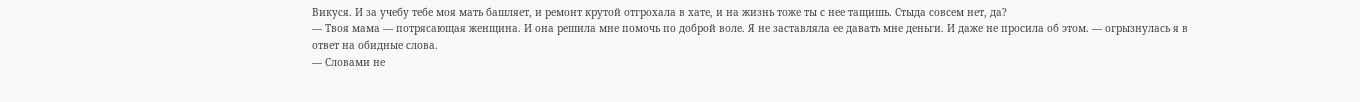Викуся. И за учебу тебе моя мать башляет, и ремонт крутой отгрохала в хате, и на жизнь тоже ты с нее тащишь. Стыда совсем нет, да?
— Твоя мама — потрясающая женщина. И она решила мне помочь по доброй воле. Я не заставляла ее давать мне деньги. И даже не просила об этом. — огрызнулась я в ответ на обидные слова.
— Словами не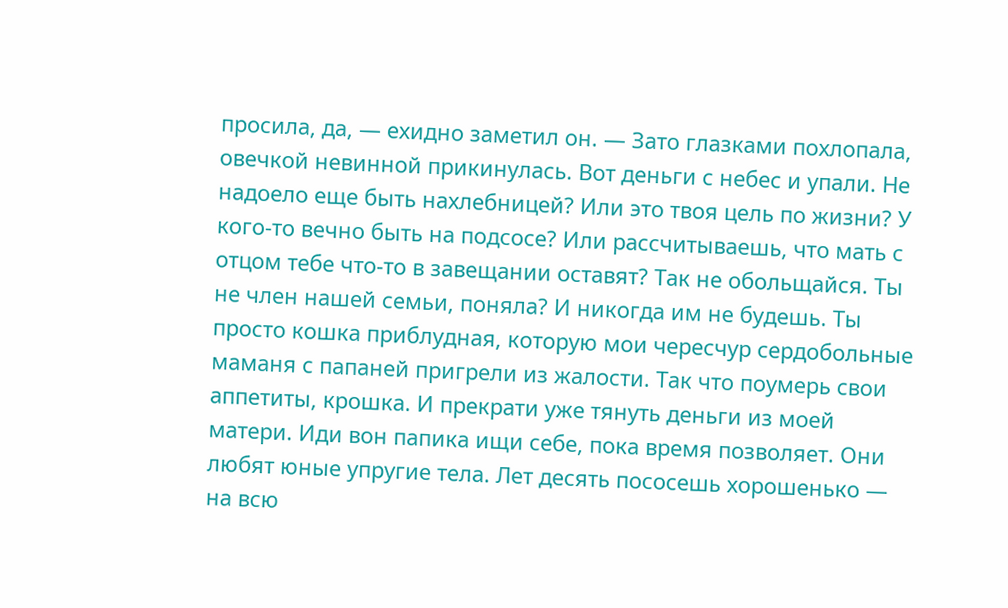просила, да, — ехидно заметил он. — Зато глазками похлопала, овечкой невинной прикинулась. Вот деньги с небес и упали. Не надоело еще быть нахлебницей? Или это твоя цель по жизни? У кого-то вечно быть на подсосе? Или рассчитываешь, что мать с отцом тебе что-то в завещании оставят? Так не обольщайся. Ты не член нашей семьи, поняла? И никогда им не будешь. Ты просто кошка приблудная, которую мои чересчур сердобольные маманя с папаней пригрели из жалости. Так что поумерь свои аппетиты, крошка. И прекрати уже тянуть деньги из моей матери. Иди вон папика ищи себе, пока время позволяет. Они любят юные упругие тела. Лет десять пососешь хорошенько — на всю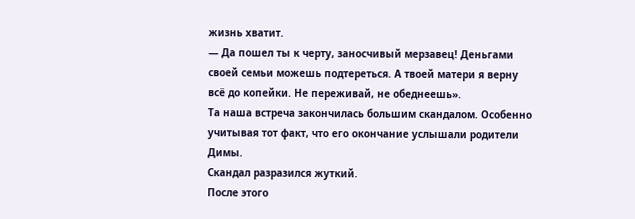жизнь хватит.
— Да пошел ты к черту, заносчивый мерзавец! Деньгами своей семьи можешь подтереться. А твоей матери я верну всё до копейки. Не переживай, не обеднеешь».
Та наша встреча закончилась большим скандалом. Особенно учитывая тот факт, что его окончание услышали родители Димы.
Скандал разразился жуткий.
После этого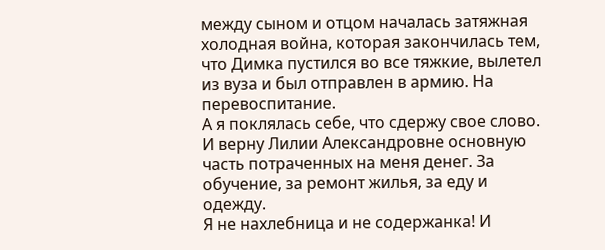между сыном и отцом началась затяжная холодная война, которая закончилась тем, что Димка пустился во все тяжкие, вылетел из вуза и был отправлен в армию. На перевоспитание.
А я поклялась себе, что сдержу свое слово. И верну Лилии Александровне основную часть потраченных на меня денег. За обучение, за ремонт жилья, за еду и одежду.
Я не нахлебница и не содержанка! И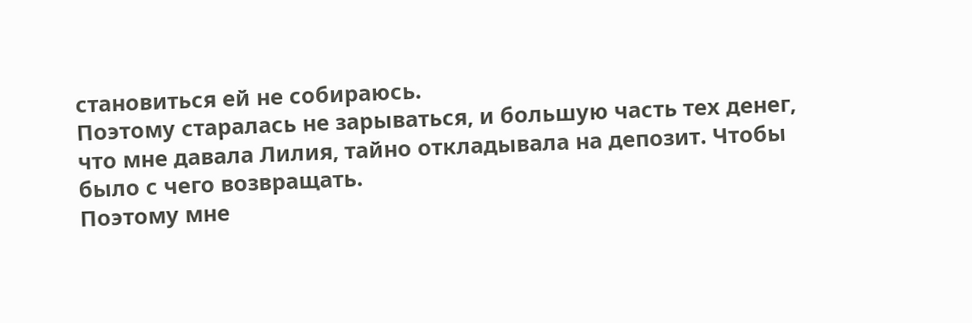становиться ей не собираюсь.
Поэтому старалась не зарываться, и большую часть тех денег, что мне давала Лилия, тайно откладывала на депозит. Чтобы было с чего возвращать.
Поэтому мне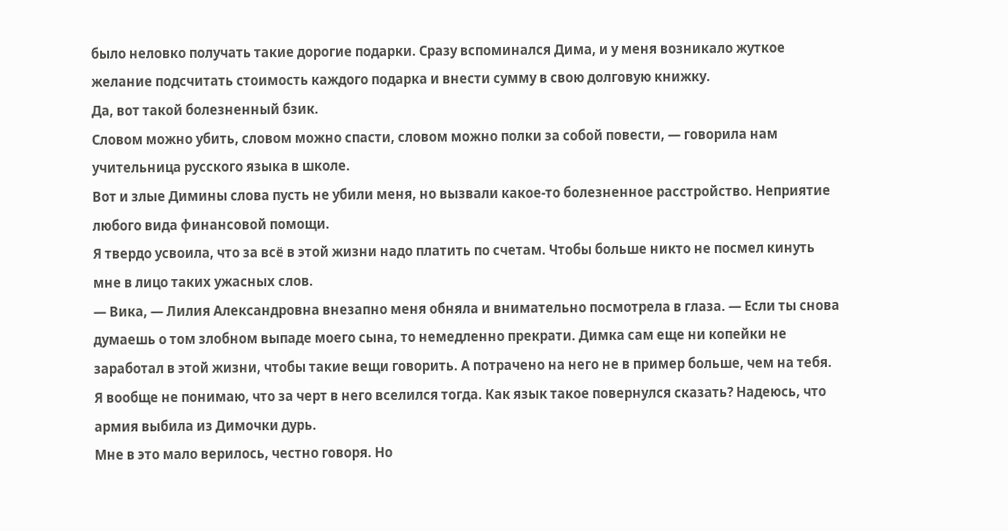было неловко получать такие дорогие подарки. Сразу вспоминался Дима, и у меня возникало жуткое желание подсчитать стоимость каждого подарка и внести сумму в свою долговую книжку.
Да, вот такой болезненный бзик.
Словом можно убить, словом можно спасти, словом можно полки за собой повести, — говорила нам учительница русского языка в школе.
Вот и злые Димины слова пусть не убили меня, но вызвали какое-то болезненное расстройство. Неприятие любого вида финансовой помощи.
Я твердо усвоила, что за всё в этой жизни надо платить по счетам. Чтобы больше никто не посмел кинуть мне в лицо таких ужасных слов.
— Вика, — Лилия Александровна внезапно меня обняла и внимательно посмотрела в глаза. — Если ты снова думаешь о том злобном выпаде моего сына, то немедленно прекрати. Димка сам еще ни копейки не заработал в этой жизни, чтобы такие вещи говорить. А потрачено на него не в пример больше, чем на тебя. Я вообще не понимаю, что за черт в него вселился тогда. Как язык такое повернулся сказать? Надеюсь, что армия выбила из Димочки дурь.
Мне в это мало верилось, честно говоря. Но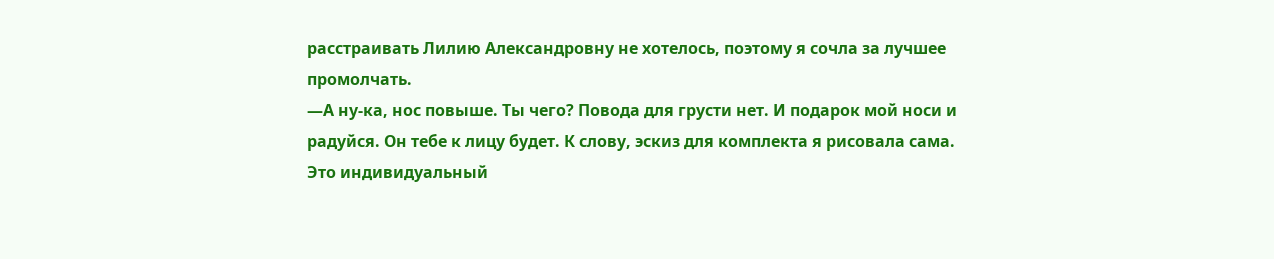расстраивать Лилию Александровну не хотелось, поэтому я сочла за лучшее промолчать.
—А ну-ка, нос повыше. Ты чего? Повода для грусти нет. И подарок мой носи и радуйся. Он тебе к лицу будет. К слову, эскиз для комплекта я рисовала сама. Это индивидуальный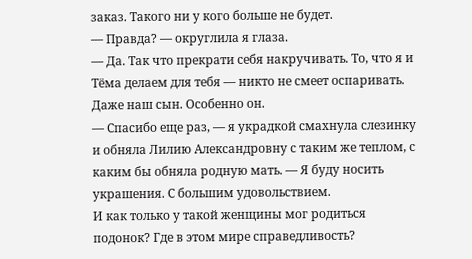заказ. Такого ни у кого больше не будет.
— Правда? — округлила я глаза.
— Да. Так что прекрати себя накручивать. То, что я и Тёма делаем для тебя — никто не смеет оспаривать. Даже наш сын. Особенно он.
— Спасибо еще раз, — я украдкой смахнула слезинку и обняла Лилию Александровну с таким же теплом, с каким бы обняла родную мать. — Я буду носить украшения. С большим удовольствием.
И как только у такой женщины мог родиться подонок? Где в этом мире справедливость?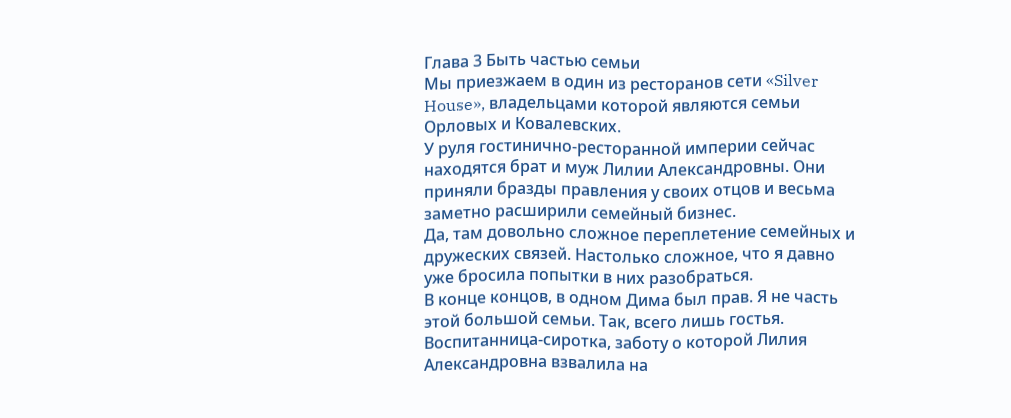Глава 3 Быть частью семьи
Мы приезжаем в один из ресторанов сети «Silver House», владельцами которой являются семьи Орловых и Ковалевских.
У руля гостинично-ресторанной империи сейчас находятся брат и муж Лилии Александровны. Они приняли бразды правления у своих отцов и весьма заметно расширили семейный бизнес.
Да, там довольно сложное переплетение семейных и дружеских связей. Настолько сложное, что я давно уже бросила попытки в них разобраться.
В конце концов, в одном Дима был прав. Я не часть этой большой семьи. Так, всего лишь гостья.
Воспитанница-сиротка, заботу о которой Лилия Александровна взвалила на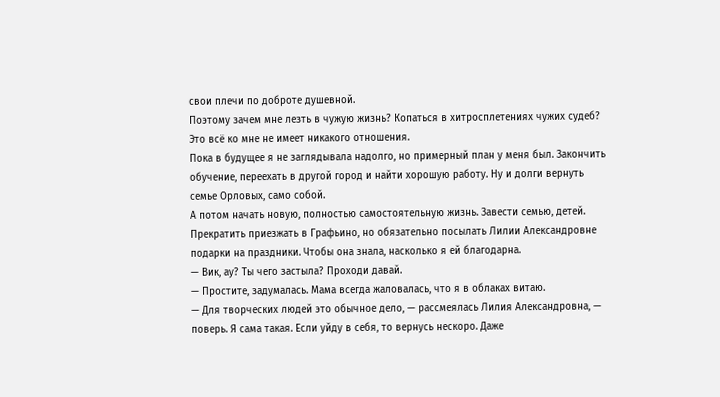свои плечи по доброте душевной.
Поэтому зачем мне лезть в чужую жизнь? Копаться в хитросплетениях чужих судеб? Это всё ко мне не имеет никакого отношения.
Пока в будущее я не заглядывала надолго, но примерный план у меня был. Закончить обучение, переехать в другой город и найти хорошую работу. Ну и долги вернуть семье Орловых, само собой.
А потом начать новую, полностью самостоятельную жизнь. Завести семью, детей.
Прекратить приезжать в Графьино, но обязательно посылать Лилии Александровне подарки на праздники. Чтобы она знала, насколько я ей благодарна.
— Вик, ау? Ты чего застыла? Проходи давай.
— Простите, задумалась. Мама всегда жаловалась, что я в облаках витаю.
— Для творческих людей это обычное дело, — рассмеялась Лилия Александровна, — поверь. Я сама такая. Если уйду в себя, то вернусь нескоро. Даже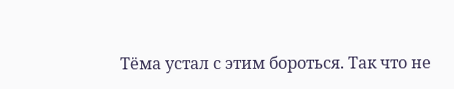Тёма устал с этим бороться. Так что не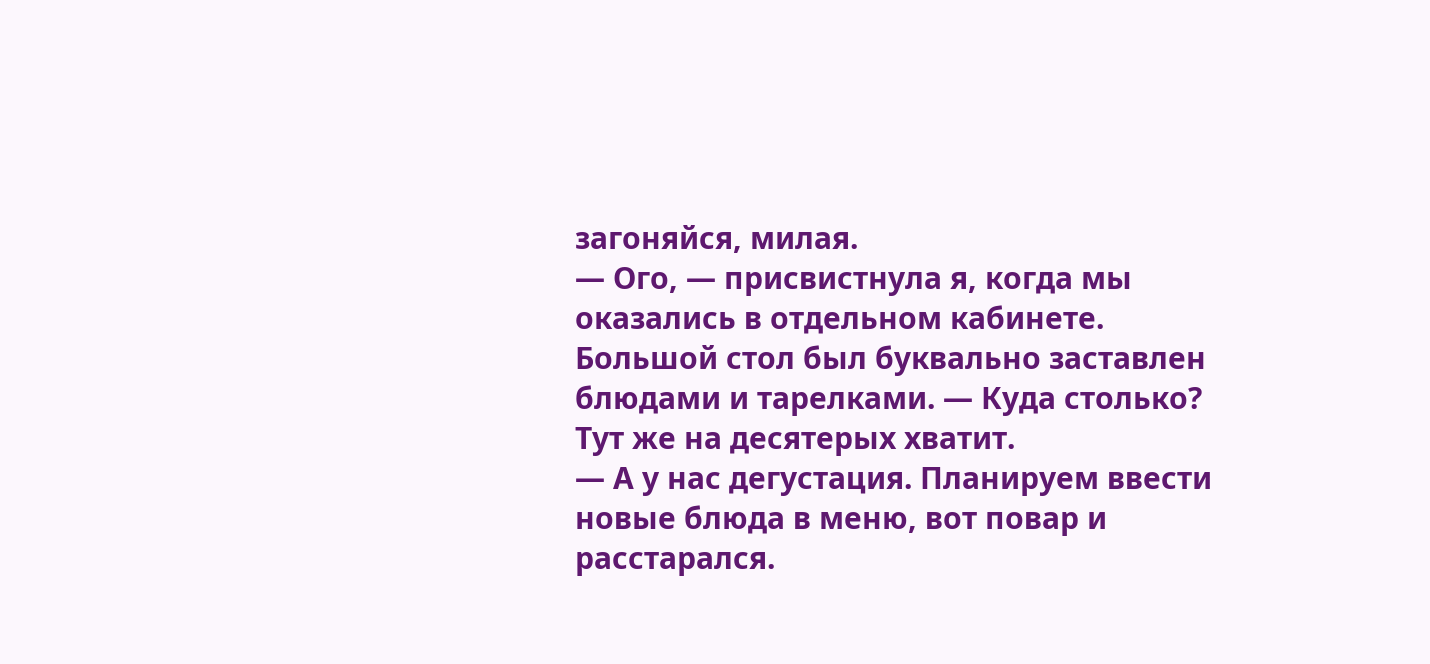загоняйся, милая.
— Ого, — присвистнула я, когда мы оказались в отдельном кабинете. Большой стол был буквально заставлен блюдами и тарелками. — Куда столько? Тут же на десятерых хватит.
— А у нас дегустация. Планируем ввести новые блюда в меню, вот повар и расстарался.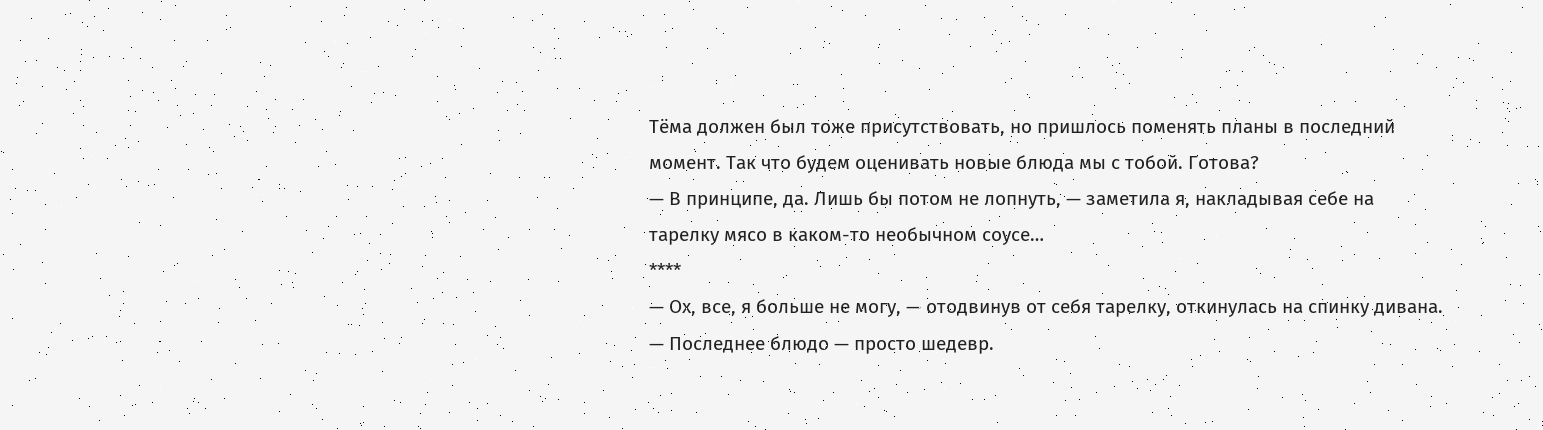Тёма должен был тоже присутствовать, но пришлось поменять планы в последний момент. Так что будем оценивать новые блюда мы с тобой. Готова?
— В принципе, да. Лишь бы потом не лопнуть, — заметила я, накладывая себе на тарелку мясо в каком-то необычном соусе…
****
— Ох, все, я больше не могу, — отодвинув от себя тарелку, откинулась на спинку дивана. — Последнее блюдо — просто шедевр.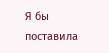Я бы поставила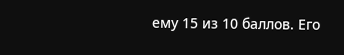ему 15 из 10 баллов. Его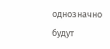однозначно будут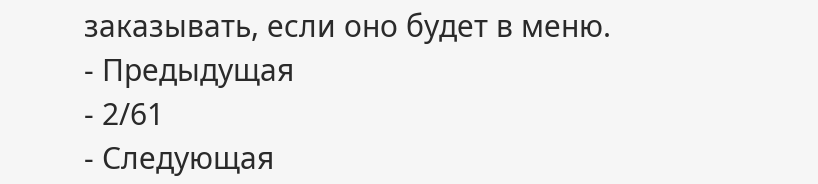заказывать, если оно будет в меню.
- Предыдущая
- 2/61
- Следующая